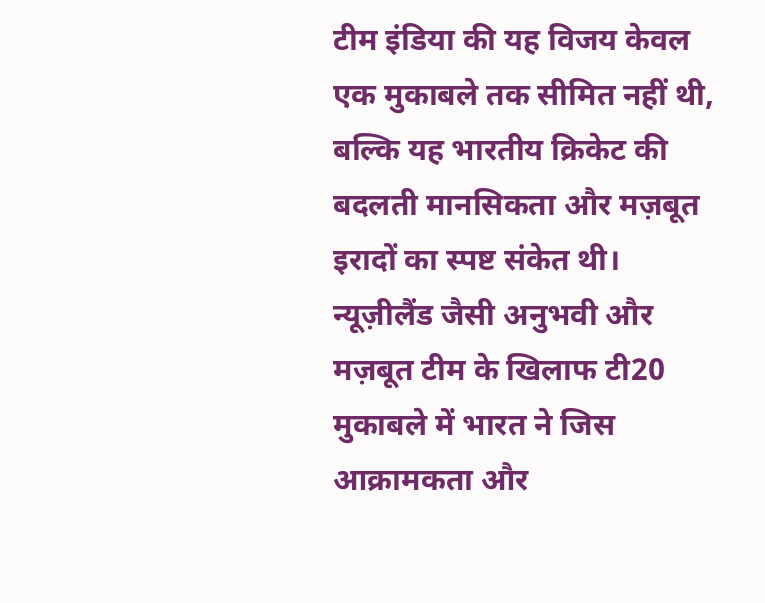टीम इंडिया की यह विजय केवल एक मुकाबले तक सीमित नहीं थी, बल्कि यह भारतीय क्रिकेट की बदलती मानसिकता और मज़बूत इरादों का स्पष्ट संकेत थी। न्यूज़ीलैंड जैसी अनुभवी और मज़बूत टीम के खिलाफ टी20 मुकाबले में भारत ने जिस आक्रामकता और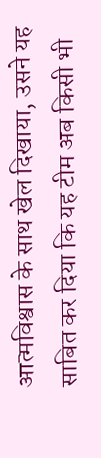आत्मविश्वास के साथ खेल दिखाया, उसने यह साबित कर दिया कि यह टीम अब किसी भी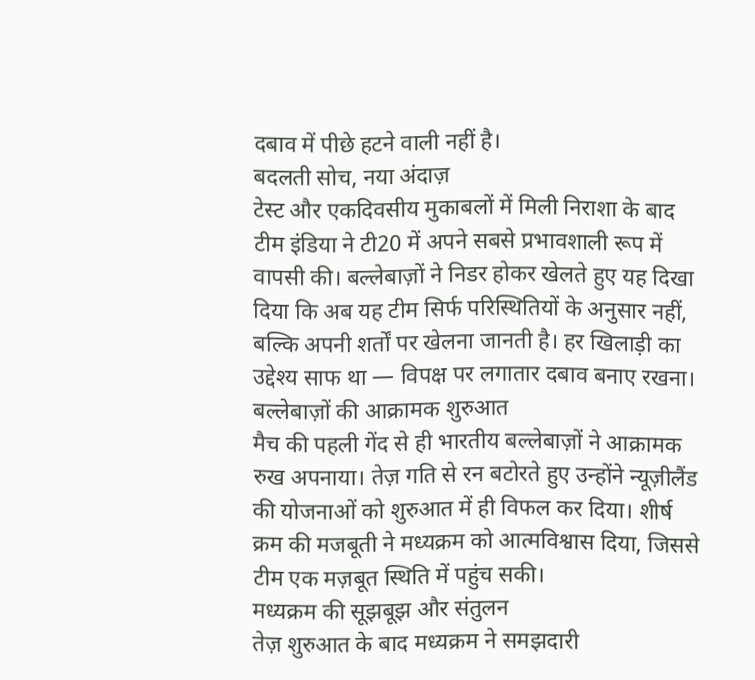दबाव में पीछे हटने वाली नहीं है।
बदलती सोच, नया अंदाज़
टेस्ट और एकदिवसीय मुकाबलों में मिली निराशा के बाद टीम इंडिया ने टी20 में अपने सबसे प्रभावशाली रूप में वापसी की। बल्लेबाज़ों ने निडर होकर खेलते हुए यह दिखा दिया कि अब यह टीम सिर्फ परिस्थितियों के अनुसार नहीं, बल्कि अपनी शर्तों पर खेलना जानती है। हर खिलाड़ी का उद्देश्य साफ था — विपक्ष पर लगातार दबाव बनाए रखना।
बल्लेबाज़ों की आक्रामक शुरुआत
मैच की पहली गेंद से ही भारतीय बल्लेबाज़ों ने आक्रामक रुख अपनाया। तेज़ गति से रन बटोरते हुए उन्होंने न्यूज़ीलैंड की योजनाओं को शुरुआत में ही विफल कर दिया। शीर्ष क्रम की मजबूती ने मध्यक्रम को आत्मविश्वास दिया, जिससे टीम एक मज़बूत स्थिति में पहुंच सकी।
मध्यक्रम की सूझबूझ और संतुलन
तेज़ शुरुआत के बाद मध्यक्रम ने समझदारी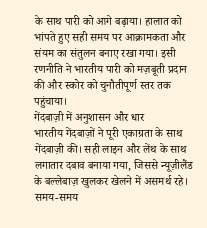के साथ पारी को आगे बढ़ाया। हालात को भांपते हुए सही समय पर आक्रामकता और संयम का संतुलन बनाए रखा गया। इसी रणनीति ने भारतीय पारी को मज़बूती प्रदान की और स्कोर को चुनौतीपूर्ण स्तर तक पहुंचाया।
गेंदबाज़ी में अनुशासन और धार
भारतीय गेंदबाज़ों ने पूरी एकाग्रता के साथ गेंदबाज़ी की। सही लाइन और लेंथ के साथ लगातार दबाव बनाया गया, जिससे न्यूज़ीलैंड के बल्लेबाज़ खुलकर खेलने में असमर्थ रहे। समय-समय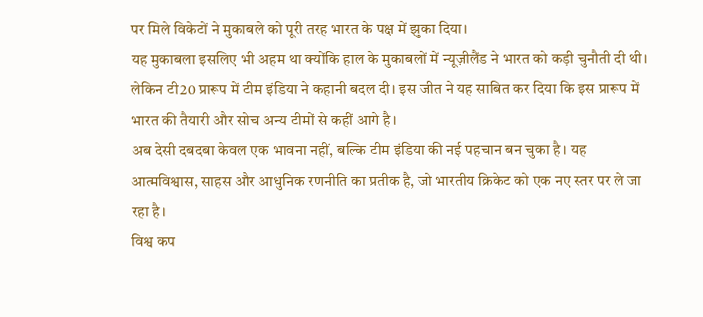पर मिले विकेटों ने मुकाबले को पूरी तरह भारत के पक्ष में झुका दिया।
यह मुकाबला इसलिए भी अहम था क्योंकि हाल के मुकाबलों में न्यूज़ीलैंड ने भारत को कड़ी चुनौती दी थी। लेकिन टी20 प्रारूप में टीम इंडिया ने कहानी बदल दी। इस जीत ने यह साबित कर दिया कि इस प्रारूप में भारत की तैयारी और सोच अन्य टीमों से कहीं आगे है।
अब देसी दबदबा केवल एक भावना नहीं, बल्कि टीम इंडिया की नई पहचान बन चुका है। यह आत्मविश्वास, साहस और आधुनिक रणनीति का प्रतीक है, जो भारतीय क्रिकेट को एक नए स्तर पर ले जा रहा है।
विश्व कप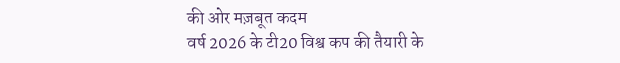की ओर मज़बूत कदम
वर्ष 2026 के टी20 विश्व कप की तैयारी के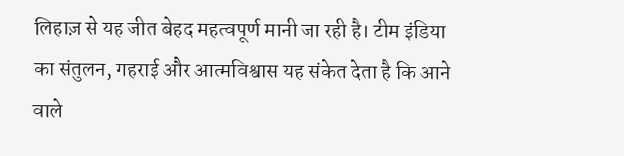लिहाज़ से यह जीत बेहद महत्वपूर्ण मानी जा रही है। टीम इंडिया का संतुलन, गहराई और आत्मविश्वास यह संकेत देता है कि आने वाले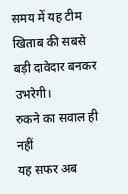समय में यह टीम खिताब की सबसे बड़ी दावेदार बनकर उभरेगी।
रुकने का सवाल ही नहीं
यह सफर अब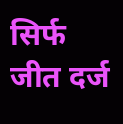सिर्फ जीत दर्ज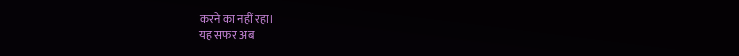करने का नहीं रहा।
यह सफर अब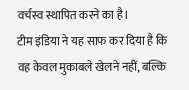वर्चस्व स्थापित करने का है।
टीम इंडिया ने यह साफ कर दिया है कि वह केवल मुकाबले खेलने नहीं, बल्कि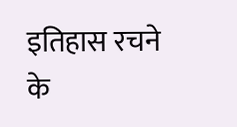इतिहास रचने के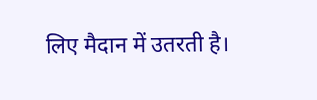लिए मैदान में उतरती है।